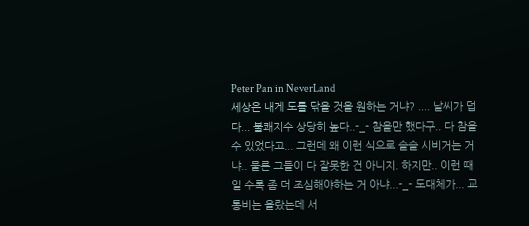Peter Pan in NeverLand
세상은 내게 도를 닦을 것을 원하는 거냐? .... 날씨가 덥다... 불쾌지수 상당히 높다..-_- 참을만 했다구.. 다 참을 수 있었다고... 그런데 왜 이런 식으로 슬슬 시비거는 거냐.. 물론 그들이 다 잘못한 건 아니지. 하지만.. 이런 때일 수록 좀 더 조심해야하는 거 아냐...-_- 도대체가... 교통비는 올랐는데 서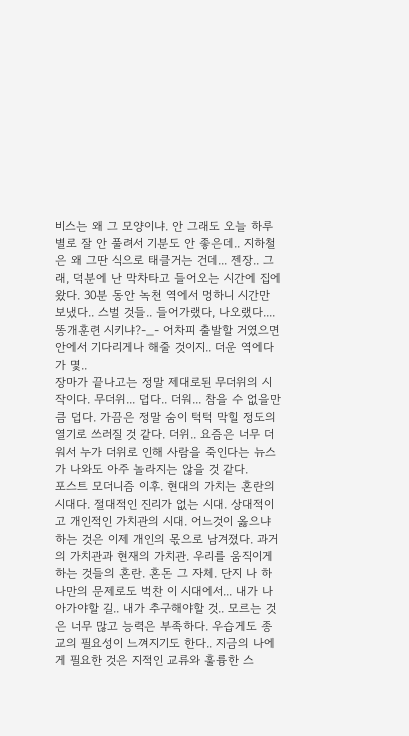비스는 왜 그 모양이냐. 안 그래도 오늘 하루 별로 잘 안 풀려서 기분도 안 좋은데.. 지하철은 왜 그딴 식으로 태클거는 건데... 젠장.. 그래, 덕분에 난 막차타고 들어오는 시간에 집에 왔다. 30분 동안 녹천 역에서 멍하니 시간만 보냈다.. 스벌 것들.. 들어가랬다, 나오랬다....똥개훈련 시키냐?-_- 어차피 출발할 거였으면 안에서 기다리게나 해줄 것이지.. 더운 역에다가 몇..
장마가 끝나고는 정말 제대로된 무더위의 시작이다. 무더위... 덥다.. 더워... 참을 수 없을만큼 덥다. 가끔은 정말 숨이 턱턱 막힐 정도의 열기로 쓰러질 것 같다. 더위.. 요즘은 너무 더워서 누가 더위로 인해 사람을 죽인다는 뉴스가 나와도 아주 놀라지는 않을 것 같다.
포스트 모더니즘 이후. 현대의 가치는 혼란의 시대다. 절대적인 진리가 없는 시대. 상대적이고 개인적인 가치관의 시대. 어느것이 옳으냐하는 것은 이제 개인의 몫으로 남겨졌다. 과거의 가치관과 현재의 가치관. 우리를 움직이게 하는 것들의 혼란. 혼돈 그 자체. 단지 나 하나만의 문제로도 벅찬 이 시대에서... 내가 나아가야할 길.. 내가 추구해야할 것.. 모르는 것은 너무 많고 능력은 부족하다. 우습게도 종교의 필요성이 느껴지기도 한다.. 지금의 나에게 필요한 것은 지적인 교류와 훌륭한 스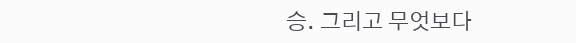승. 그리고 무엇보다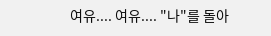여유.... 여유.... "나"를 돌아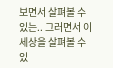보면서 살펴볼 수 있는.. 그러면서 이 세상을 살펴볼 수 있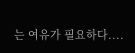는 여유가 필요하다....